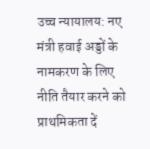उच्च न्यायालय: नए मंत्री हवाई अड्डों के नामकरण के लिए नीति तैयार करने को प्राथमिकता दें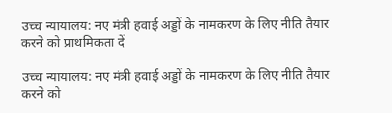उच्च न्यायालय: नए मंत्री हवाई अड्डों के नामकरण के लिए नीति तैयार करने को प्राथमिकता दें

उच्च न्यायालय: नए मंत्री हवाई अड्डों के नामकरण के लिए नीति तैयार करने को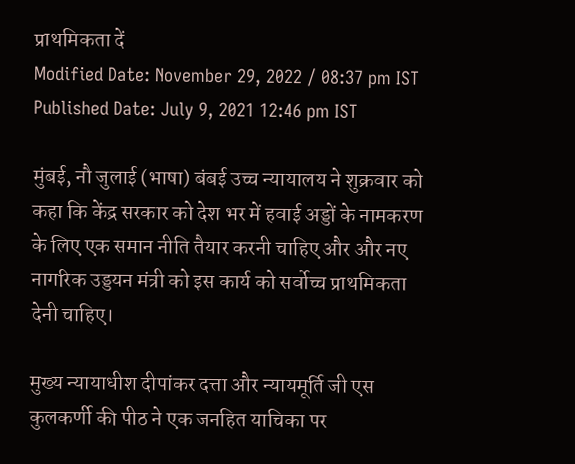प्राथमिकता दें
Modified Date: November 29, 2022 / 08:37 pm IST
Published Date: July 9, 2021 12:46 pm IST

मुंबई, नौ जुलाई (भाषा) बंबई उच्च न्यायालय ने शुक्रवार को कहा कि केंद्र सरकार को देश भर में हवाई अड्डों के नामकरण के लिए एक समान नीति तैयार करनी चाहिए और और नए नागरिक उड्डयन मंत्री को इस कार्य को सर्वोच्च प्राथमिकता देनी चाहिए।

मुख्य न्यायाधीश दीपांकर दत्ता और न्यायमूर्ति जी एस कुलकर्णी की पीठ ने एक जनहित याचिका पर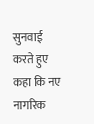सुनवाई करते हुए कहा कि नए नागरिक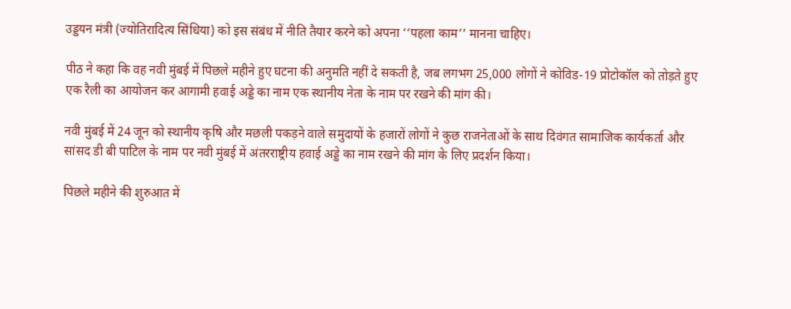उड्डयन मंत्री (ज्योतिरादित्य सिंधिया) को इस संबंध में नीति तैयार करने को अपना ‘‘पहला काम’’ मानना चाहिए।

पीठ ने कहा कि वह नवी मुंबई में पिछले महीने हुए घटना की अनुमति नहीं दे सकती है, जब लगभग 25,000 लोगों ने कोविड-19 प्रोटोकॉल को तोड़ते हुए एक रैली का आयोजन कर आगामी हवाई अड्डे का नाम एक स्थानीय नेता के नाम पर रखने की मांग की।

नवी मुंबई में 24 जून को स्थानीय कृषि और मछली पकड़ने वाले समुदायों के हजारों लोगों ने कुछ राजनेताओं के साथ दिवंगत सामाजिक कार्यकर्ता और सांसद डी बी पाटिल के नाम पर नवी मुंबई में अंतरराष्ट्रीय हवाई अड्डे का नाम रखने की मांग के लिए प्रदर्शन किया।

पिछले महीने की शुरुआत में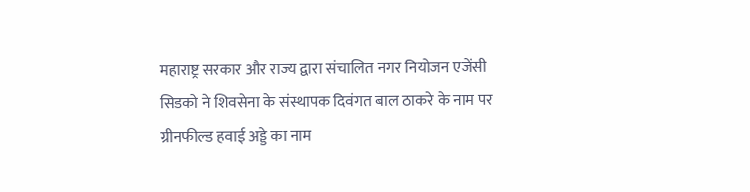महाराष्ट्र सरकार और राज्य द्वारा संचालित नगर नियोजन एजेंसी सिडको ने शिवसेना के संस्थापक दिवंगत बाल ठाकरे के नाम पर ग्रीनफील्ड हवाई अड्डे का नाम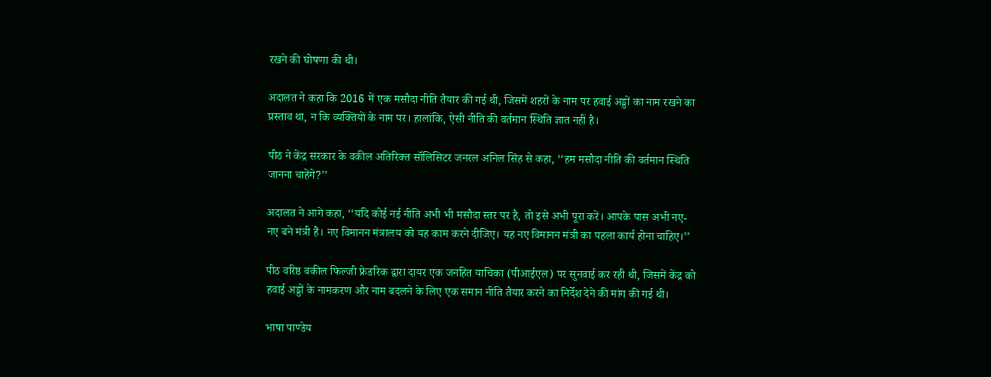रखने की घोषणा की थी।

अदालत ने कहा कि 2016 में एक मसौदा नीति तैयार की गई थी, जिसमें शहरों के नाम पर हवाई अड्डों का नाम रखने का प्रस्ताव था, न कि व्यक्तियों के नाम पर। हालांकि, ऐसी नीति की वर्तमान स्थिति ज्ञात नहीं है।

पीठ ने केंद्र सरकार के वकील अतिरिक्त सॉलिसिटर जनरल अनिल सिंह से कहा, ‘‘हम मसौदा नीति की वर्तमान स्थिति जानना चाहेंगे?’’

अदालत ने आगे कहा, ‘‘यदि कोई नई नीति अभी भी मसौदा स्तर पर है, तो इसे अभी पूरा करें। आपके पास अभी नए-नए बने मंत्री हैं। नए विमानन मंत्रालय को यह काम करने दीजिए। यह नए विमानन मंत्री का पहला कार्य होना चाहिए।’’

पीठ वरिष्ठ वकील फिल्जी फ्रेडरिक द्वारा दायर एक जनहित याचिका (पीआईएल) पर सुनवाई कर रही थी, जिसमें केंद्र को हवाई अड्डों के नामकरण और नाम बदलने के लिए एक समान नीति तैयार करने का निर्देश देने की मांग की गई थी।

भाषा पाण्डेय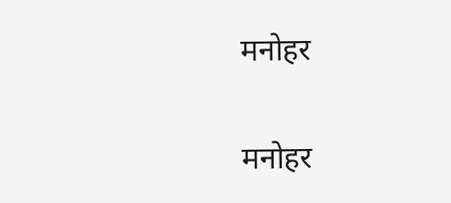मनोहर

मनोहर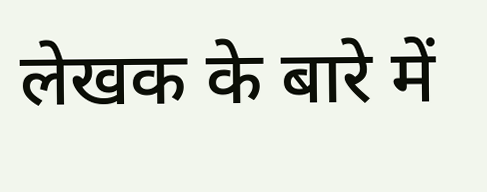लेखक के बारे में